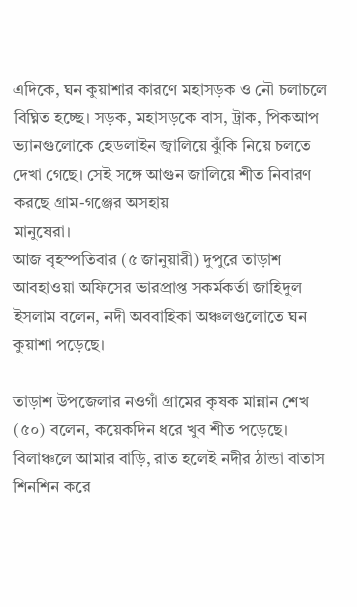এদিকে, ঘন কুয়াশার কারণে মহাসড়ক ও নৌ চলাচলে বিঘ্নিত হচ্ছে। সড়ক, মহাসড়কে বাস, ট্রাক, পিকআপ ভ্যানগুলোকে হেডলাইন জ্বালিয়ে ঝুঁকি নিয়ে চলতে দেখা গেছে। সেই সঙ্গে আগুন জালিয়ে শীত নিবারণ করছে গ্রাম-গঞ্জের অসহায়
মানুষেরা।
আজ বৃহস্পতিবার (৫ জানুয়ারী) দুপুরে তাড়াশ আবহাওয়া অফিসের ভারপ্রাপ্ত সকর্মকর্তা জাহিদুল ইসলাম বলেন, নদী অববাহিকা অঞ্চলগুলোতে ঘন কুয়াশা পড়েছে।

তাড়াশ উপজেলার নওগাঁ গ্রামের কৃষক মান্নান শেখ (৫০) বলেন, কয়েকদিন ধরে খুব শীত পড়েছে। বিলাঞ্চলে আমার বাড়ি, রাত হলেই নদীর ঠান্ডা বাতাস শিনশিন করে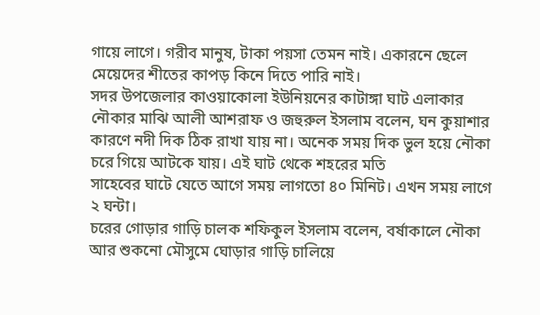গায়ে লাগে। গরীব মানুষ, টাকা পয়সা তেমন নাই। একারনে ছেলে মেয়েদের শীতের কাপড় কিনে দিতে পারি নাই।
সদর উপজেলার কাওয়াকোলা ইউনিয়নের কাটাঙ্গা ঘাট এলাকার নৌকার মাঝি আলী আশরাফ ও জহুরুল ইসলাম বলেন, ঘন কুয়াশার কারণে নদী দিক ঠিক রাখা যায় না। অনেক সময় দিক ভুল হয়ে নৌকা চরে গিয়ে আটকে যায়। এই ঘাট থেকে শহরের মতি
সাহেবের ঘাটে যেতে আগে সময় লাগতো ৪০ মিনিট। এখন সময় লাগে ২ ঘন্টা।
চরের গোড়ার গাড়ি চালক শফিকুল ইসলাম বলেন, বর্ষাকালে নৌকা আর শুকনো মৌসুমে ঘোড়ার গাড়ি চালিয়ে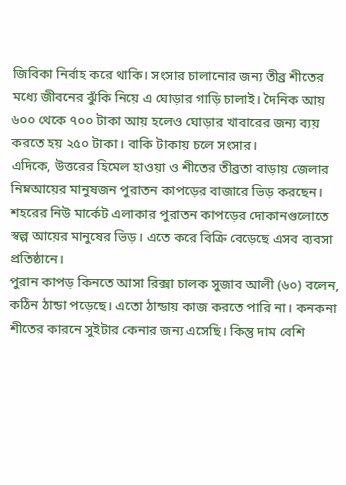জিবিকা নির্বাহ করে থাকি। সংসার চালানোর জন্য তীব্র শীতের মধ্যে জীবনের ঝুঁকি নিয়ে এ ঘোড়ার গাড়ি চালাই। দৈনিক আয় ৬০০ থেকে ৭০০ টাকা আয় হলেও ঘোড়ার খাবারের জন্য ব্যয় করতে হয় ২৫০ টাকা। বাকি টাকায় চলে সংসার।
এদিকে, উত্তরের হিমেল হাওয়া ও শীতের তীব্রতা বাড়ায় জেলার নিম্নআয়ের মানুষজন পুরাতন কাপড়ের বাজারে ভিড় করছেন। শহরের নিউ মার্কেট এলাকার পুরাতন কাপড়ের দোকানগুলোতে স্বল্প আয়ের মানুষের ভিড়। এতে করে বিক্রি বেড়েছে এসব ব্যবসা প্রতিষ্ঠানে।
পুরান কাপড় কিনতে আসা রিক্সা চালক সুজাব আলী (৬০) বলেন, কঠিন ঠান্ডা পড়েছে। এতো ঠান্ডায় কাজ করতে পারি না। কনকনা শীতের কারনে সুইটার কেনার জন্য এসেছি। কিন্তু দাম বেশি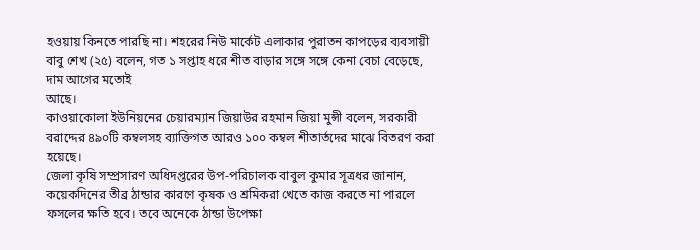হওয়ায় কিনতে পারছি না। শহরের নিউ মার্কেট এলাকার পুরাতন কাপড়ের ব্যবসায়ী বাবু শেখ (২৫) বলেন, গত ১ সপ্তাহ ধরে শীত বাড়ার সঙ্গে সঙ্গে কেনা বেচা বেড়েছে, দাম আগের মতোই
আছে।
কাওয়াকোলা ইউনিয়নের চেয়ারম্যান জিয়াউর রহমান জিয়া মুন্সী বলেন, সরকারী বরাদ্দের ৪৯০টি কম্বলসহ ব্যাক্তিগত আরও ১০০ কম্বল শীতার্তদের মাঝে বিতরণ করা হয়েছে।
জেলা কৃষি সম্প্রসারণ অধিদপ্তরের উপ-পরিচালক বাবুল কুমার সূত্রধর জানান, কয়েকদিনের তীব্র ঠান্ডার কারণে কৃষক ও শ্রমিকরা খেতে কাজ করতে না পারলে ফসলের ক্ষতি হবে। তবে অনেকে ঠান্ডা উপেক্ষা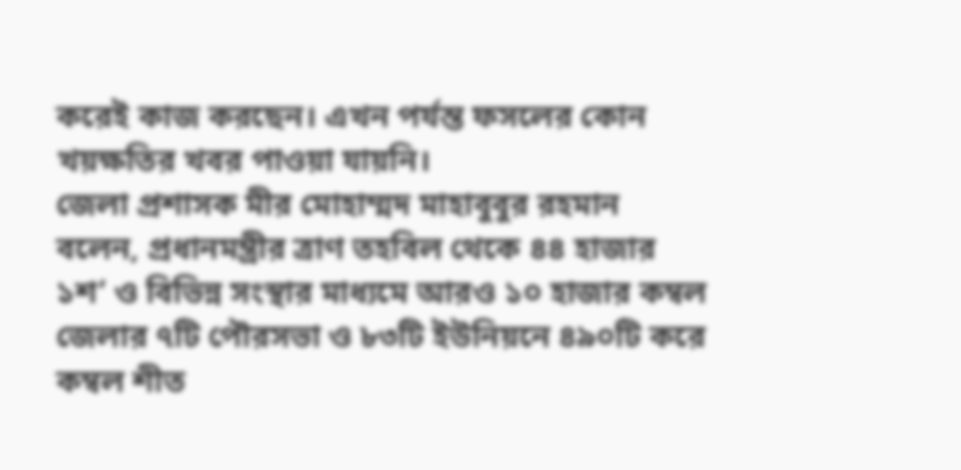করেই কাজ করছেন। এখন পর্যন্ত ফসলের কোন খয়ক্ষতির খবর পাওয়া যায়নি।
জেলা প্রশাসক মীর মোহাম্মদ মাহাবুবুর রহমান বলেন, প্রধানমন্ত্রীর ত্রাণ তহবিল থেকে ৪৪ হাজার ১শ’ ও বিভিন্ন সংস্থার মাধ্যমে আরও ১০ হাজার কম্বল জেলার ৭টি পৌরসভা ও ৮৩টি ইউনিয়নে ৪৯০টি করে কম্বল শীত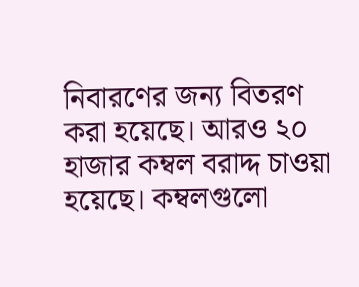নিবারণের জন্য বিতরণ করা হয়েছে। আরও ২০ হাজার কম্বল বরাদ্দ চাওয়া হয়েছে। কম্বলগুলো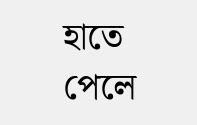হাতে পেলে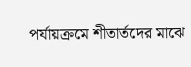পর্যায়ক্রমে শীতার্তদের মাঝে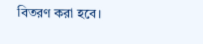বিতরণ করা হবে।